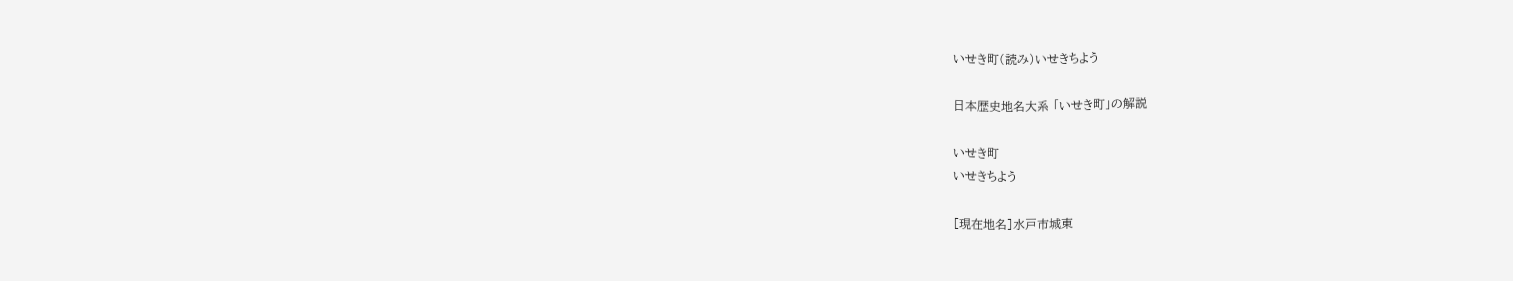いせき町(読み)いせきちよう

日本歴史地名大系 「いせき町」の解説

いせき町
いせきちよう

[現在地名]水戸市城東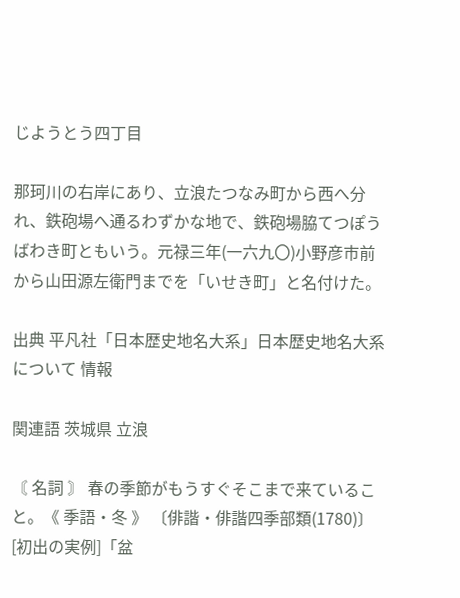じようとう四丁目

那珂川の右岸にあり、立浪たつなみ町から西へ分れ、鉄砲場へ通るわずかな地で、鉄砲場脇てつぽうばわき町ともいう。元禄三年(一六九〇)小野彦市前から山田源左衛門までを「いせき町」と名付けた。

出典 平凡社「日本歴史地名大系」日本歴史地名大系について 情報

関連語 茨城県 立浪

〘 名詞 〙 春の季節がもうすぐそこまで来ていること。《 季語・冬 》 〔俳諧・俳諧四季部類(1780)〕[初出の実例]「盆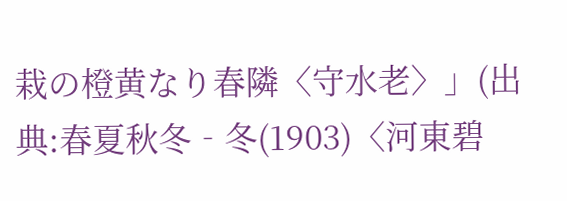栽の橙黄なり春隣〈守水老〉」(出典:春夏秋冬‐冬(1903)〈河東碧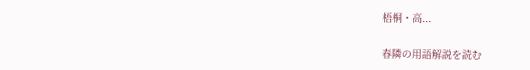梧桐・高...

春隣の用語解説を読む